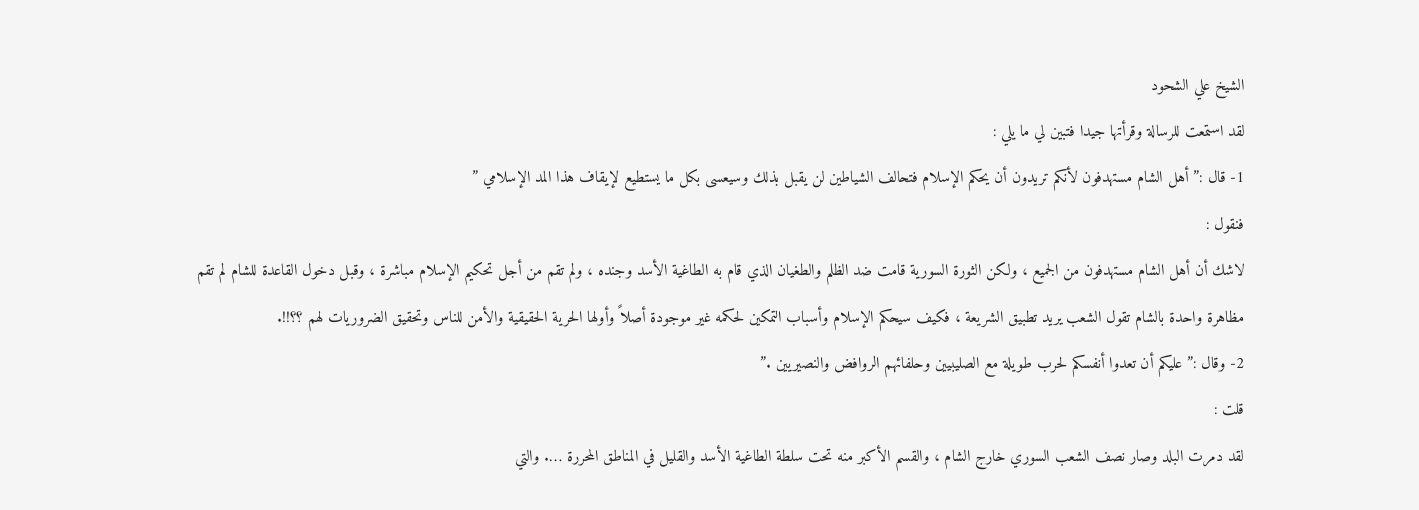الشيخ علي الشحود
لقد استمعت للرسالة وقرأتها جيدا فتبين لي ما يلي :
1- قال :” أهل الشام مستهدفون لأنكم تريدون أن يحكم الإسلام فتحالف الشياطين لن يقبل بذلك وسيعسى بكل ما يستطيع لإيقاف هذا المد الإسلامي ”
فنقول :
لاشك أن أهل الشام مستهدفون من الجميع ، ولكن الثورة السورية قامت ضد الظلم والطغيان الذي قام به الطاغية الأسد وجنده ، ولم تقم من أجل تحكيم الإسلام مباشرة ، وقبل دخول القاعدة للشام لم تقم مظاهرة واحدة بالشام تقول الشعب يريد تطبيق الشريعة ، فكيف سيحكم الإسلام وأسباب التمكين لحكمه غير موجودة أصلاً وأولها الحرية الحقيقية والأمن للناس وتحقيق الضروريات لهم ؟؟!!.
2- وقال :” عليكم أن تعدوا أنفسكم لحرب طويلة مع الصليبيين وحلفائهم الروافض والنصيريين .”
قلت :
لقد دمرت البلد وصار نصف الشعب السوري خارج الشام ، والقسم الأكبر منه تحت سلطة الطاغية الأسد والقليل في المناطق المحررة …. والتي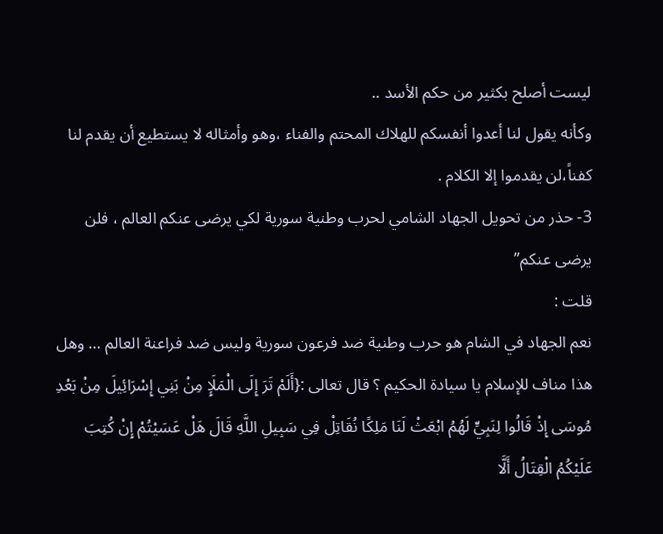ليست أصلح بكثير من حكم الأسد ..
وكأنه يقول لنا أعدوا أنفسكم للهلاك المحتم والفناء ،وهو وأمثاله لا يستطيع أن يقدم لنا كفناً،لن يقدموا إلا الكلام .
3- حذر من تحويل الجهاد الشامي لحرب وطنية سورية لكي يرضى عنكم العالم ، فلن يرضى عنكم”
قلت :
نعم الجهاد في الشام هو حرب وطنية ضد فرعون سورية وليس ضد فراعنة العالم … وهل هذا مناف للإسلام يا سيادة الحكيم ؟ قال تعالى :{أَلَمْ تَرَ إِلَى الْمَلَإِ مِنْ بَنِي إِسْرَائِيلَ مِنْ بَعْدِ مُوسَى إِذْ قَالُوا لِنَبِيٍّ لَهُمُ ابْعَثْ لَنَا مَلِكًا نُقَاتِلْ فِي سَبِيلِ اللَّهِ قَالَ هَلْ عَسَيْتُمْ إِنْ كُتِبَ عَلَيْكُمُ الْقِتَالُ أَلَّا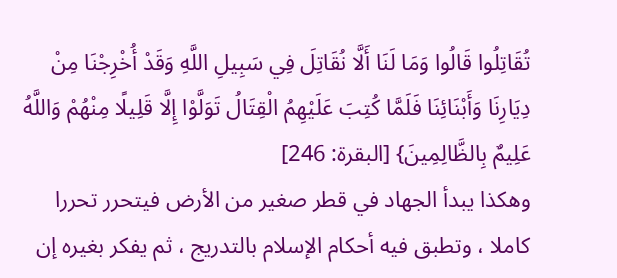تُقَاتِلُوا قَالُوا وَمَا لَنَا أَلَّا نُقَاتِلَ فِي سَبِيلِ اللَّهِ وَقَدْ أُخْرِجْنَا مِنْ دِيَارِنَا وَأَبْنَائِنَا فَلَمَّا كُتِبَ عَلَيْهِمُ الْقِتَالُ تَوَلَّوْا إِلَّا قَلِيلًا مِنْهُمْ وَاللَّهُ عَلِيمٌ بِالظَّالِمِينَ} [البقرة: 246]
وهكذا يبدأ الجهاد في قطر صغير من الأرض فيتحرر تحررا كاملا ، وتطبق فيه أحكام الإسلام بالتدريج ، ثم يفكر بغيره إن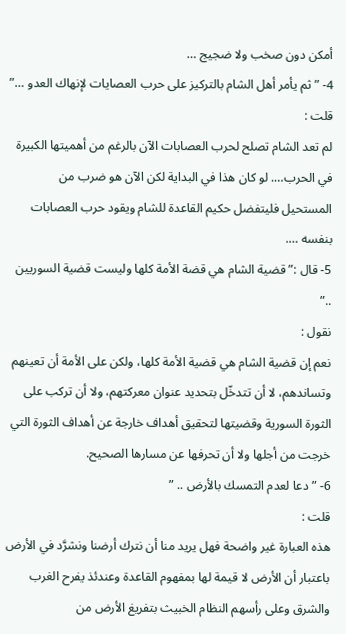أمكن دون صخب ولا ضجيج …
4- ” ثم يأمر أهل الشام بالتركيز على حرب العصايات لإنهاك العدو …”
قلت :
لم تعد الشام تصلح لحرب العصابات الآن بالرغم من أهميتها الكبيرة في الحرب…. لو كان هذا في البداية لكن الآن هو ضرب من المستحيل فليتفضل حكيم القاعدة للشام ويقود حرب العصابات بنفسه ….
5- قال :”قضية الشام هي قضة الأمة كلها وليست قضية السوريين ..”
نقول :
نعم إن قضية الشام هي قضية الأمة كلها، ولكن على الأمة أن تعينهم وتساندهم، لا أن تتدخّل بتحديد عنوان معركتهم، ولا أن تركب على الثورة السورية وقضيتها لتحقيق أهداف خارجة عن أهداف الثورة التي خرجت من أجلها ولا أن تحرفها عن مسارها الصحيح.
6- ” دعا لعدم التمسك بالأرض .. ”
قلت :
هذه العبارة غير واضحة فهل يريد منا أن نترك أرضنا ونشرَّد في الأرض باعتبار أن الأرض لا قيمة لها بمفهوم القاعدة وعندئذ يفرح الغرب والشرق وعلى رأسهم النظام الخبيث بتفريغ الأرض من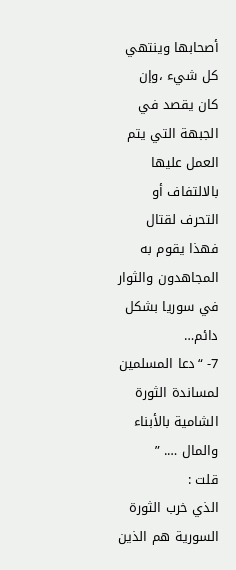أصحابها وينتهي كل شيء ،وإن كان يقصد في الجبهة التي يتم العمل عليها بالالتفاف أو التحرف لقتال فهذا يقوم به المجاهدون والثوار في سوريا بشكل دائم…
7- “دعا المسلمين لمساندة الثورة الشامية بالأبناء والمال …. ”
قلت :
الذي خرب الثورة السورية هم الذين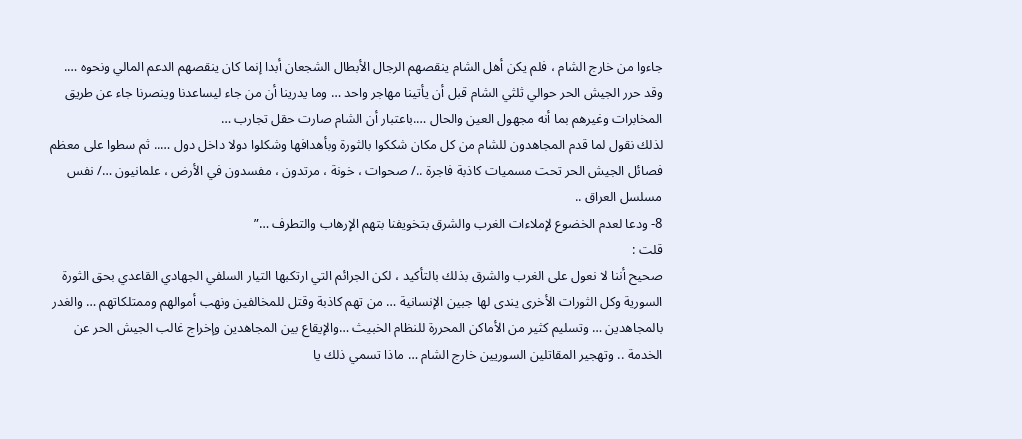جاءوا من خارج الشام ، فلم يكن أهل الشام ينقصهم الرجال الأبطال الشجعان أبدا إنما كان ينقصهم الدعم المالي ونحوه ….
وقد حرر الجيش الحر حوالي ثلثي الشام قبل أن يأتينا مهاجر واحد … وما يدرينا أن من جاء ليساعدنا وينصرنا جاء عن طريق المخابرات وغيرهم بما أنه مجهول العين والحال ….باعتبار أن الشام صارت حقل تجارب …
لذلك نقول لما قدم المجاهدون للشام من كل مكان شككوا بالثورة وبأهدافها وشكلوا دولا داخل دول ….. ثم سطوا على معظم فصائل الجيش الحر تحت مسميات كاذبة فاجرة ../ صحوات ، خونة ، مرتدون ، مفسدون في الأرض ، علمانيون …/ نفس مسلسل العراق ..
8- ودعا لعدم الخضوع لإملاءات الغرب والشرق بتخويفنا بتهم الإرهاب والتطرف …”
قلت :
صحيح أننا لا نعول على الغرب والشرق بذلك بالتأكيد ، لكن الجرائم التي ارتكبها التيار السلفي الجهادي القاعدي بحق الثورة السورية وكل الثورات الأخرى يندى لها جبين الإنسانية … من تهم كاذبة وقتل للمخالفين ونهب أموالهم وممتلكاتهم … والغدر بالمجاهدين … وتسليم كثير من الأماكن المحررة للنظام الخبيث …والإيقاع بين المجاهدين وإخراج غالب الجيش الحر عن الخدمة .. وتهجير المقاتلين السوريين خارج الشام … ماذا تسمي ذلك يا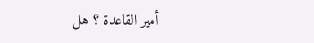أمير القاعدة ؟ هل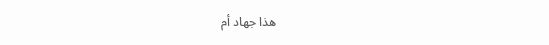هذا جهاد أم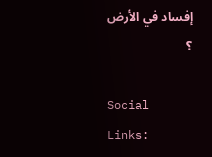إفساد في الأرض ؟

Social Links: